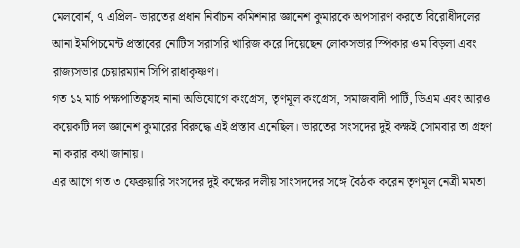মেলবোর্ন, ৭ এপ্রিল- ভারতের প্রধান নির্বাচন কমিশনার জ্ঞানেশ কুমারকে অপসারণ করতে বিরোধীদলের আনা ইমপিচমেন্ট প্রস্তাবের নোটিস সরাসরি খারিজ করে দিয়েছেন লোকসভার স্পিকার ওম বিড়লা এবং রাজ্যসভার চেয়ারম্যান সিপি রাধাকৃষ্ণণ।
গত ১২ মার্চ পক্ষপাতিত্বসহ নানা অভিযোগে কংগ্রেস, তৃণমূল কংগ্রেস, সমাজবাদী পার্টি, ডিএম এবং আরও কয়েকটি দল জ্ঞানেশ কুমারের বিরুদ্ধে এই প্রস্তাব এনেছিল। ভারতের সংসদের দুই কক্ষই সোমবার তা গ্রহণ না করার কথা জানায়।
এর আগে গত ৩ ফেব্রুয়ারি সংসদের দুই কক্ষের দলীয় সাংসদদের সঙ্গে বৈঠক করেন তৃণমূল নেত্রী মমতা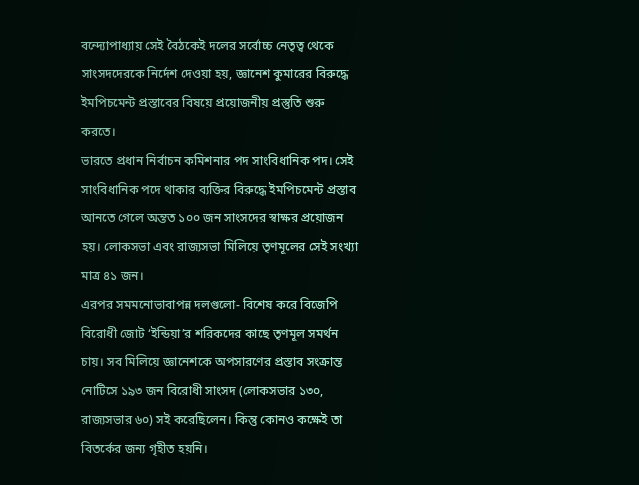বন্দ্যোপাধ্যায় সেই বৈঠকেই দলের সর্বোচ্চ নেতৃত্ব থেকে সাংসদদেরকে নির্দেশ দেওয়া হয়, জ্ঞানেশ কুমারের বিরুদ্ধে ইমপিচমেন্ট প্রস্তাবের বিষয়ে প্রয়োজনীয় প্রস্তুতি শুরু করতে।
ভারতে প্রধান নির্বাচন কমিশনার পদ সাংবিধানিক পদ। সেই সাংবিধানিক পদে থাকার ব্যক্তির বিরুদ্ধে ইমপিচমেন্ট প্রস্তাব আনতে গেলে অন্তত ১০০ জন সাংসদের স্বাক্ষর প্রয়োজন হয়। লোকসভা এবং রাজ্যসভা মিলিয়ে তৃণমূলের সেই সংখ্যা মাত্র ৪১ জন।
এরপর সমমনোভাবাপন্ন দলগুলো- বিশেষ করে বিজেপি বিরোধী জোট ‘ইন্ডিয়া’র শরিকদের কাছে তৃণমূল সমর্থন চায়। সব মিলিয়ে জ্ঞানেশকে অপসারণের প্রস্তাব সংক্রান্ত নোটিসে ১৯৩ জন বিরোধী সাংসদ (লোকসভার ১৩০, রাজ্যসভার ৬০) সই করেছিলেন। কিন্তু কোনও কক্ষেই তা বিতর্কের জন্য গৃহীত হয়নি।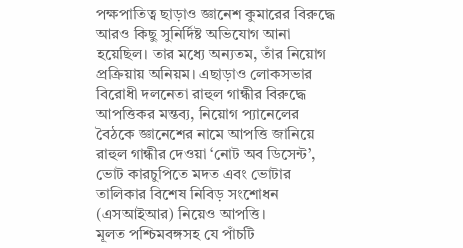পক্ষপাতিত্ব ছাড়াও জ্ঞানেশ কুমারের বিরুদ্ধে আরও কিছু সুনির্দিষ্ট অভিযোগ আনা হয়েছিল। তার মধ্যে অন্যতম, তাঁর নিয়োগ প্রক্রিয়ায় অনিয়ম। এছাড়াও লোকসভার বিরোধী দলনেতা রাহুল গান্ধীর বিরুদ্ধে আপত্তিকর মন্তব্য, নিয়োগ প্যানেলের বৈঠকে জ্ঞানেশের নামে আপত্তি জানিয়ে রাহুল গান্ধীর দেওয়া ‘নোট অব ডিসেন্ট’, ভোট কারচুপিতে মদত এবং ভোটার তালিকার বিশেষ নিবিড় সংশোধন (এসআইআর) নিয়েও আপত্তি।
মূলত পশ্চিমবঙ্গসহ যে পাঁচটি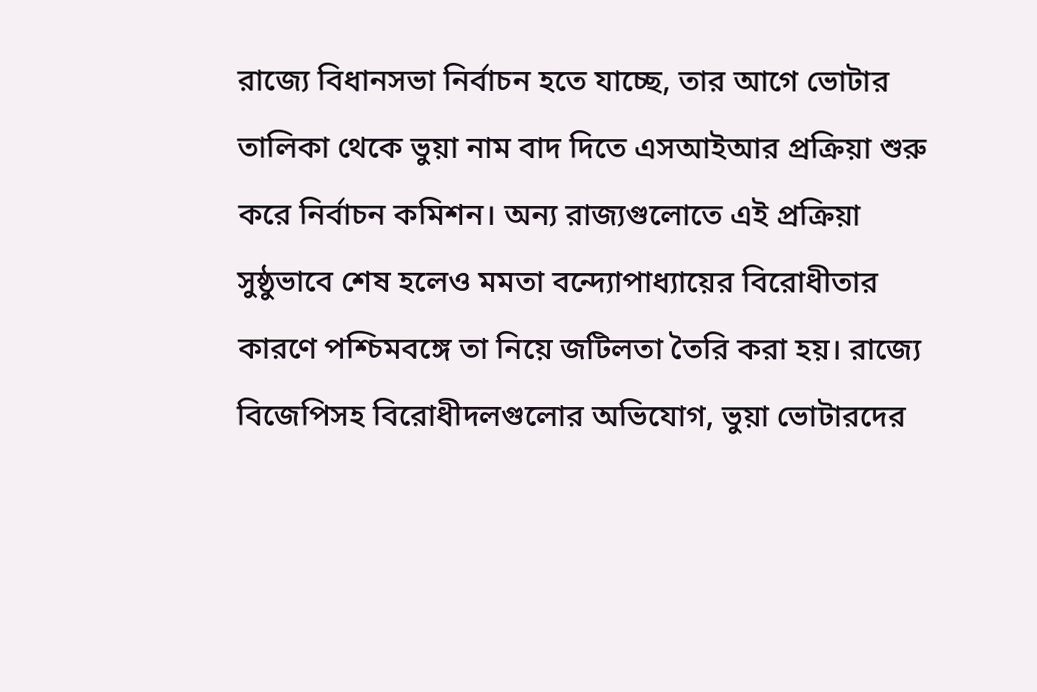রাজ্যে বিধানসভা নির্বাচন হতে যাচ্ছে, তার আগে ভোটার তালিকা থেকে ভুয়া নাম বাদ দিতে এসআইআর প্রক্রিয়া শুরু করে নির্বাচন কমিশন। অন্য রাজ্যগুলোতে এই প্রক্রিয়া সুষ্ঠুভাবে শেষ হলেও মমতা বন্দ্যোপাধ্যায়ের বিরোধীতার কারণে পশ্চিমবঙ্গে তা নিয়ে জটিলতা তৈরি করা হয়। রাজ্যে বিজেপিসহ বিরোধীদলগুলোর অভিযোগ, ভুয়া ভোটারদের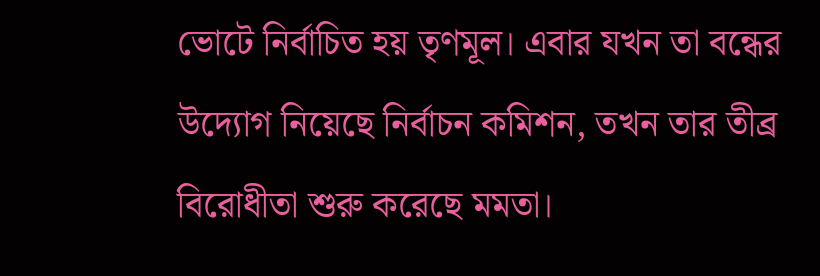ভোটে নির্বাচিত হয় তৃণমূল। এবার যখন তা বন্ধের উদ্যোগ নিয়েছে নির্বাচন কমিশন, তখন তার তীব্র বিরোধীতা শুরু করেছে মমতা।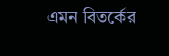এমন বিতর্কের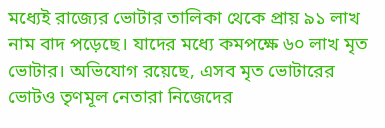মধ্যেই রাজ্যের ভোটার তালিকা থেকে প্রায় ৯১ লাখ নাম বাদ পড়েছে। যাদের মধ্যে কমপক্ষে ৬০ লাখ মৃত ভোটার। অভিযোগ রয়েছে, এসব মৃত ভোটারের ভোটও তৃণমূল নেতারা নিজেদের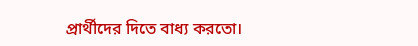প্রার্থীদের দিতে বাধ্য করতো।